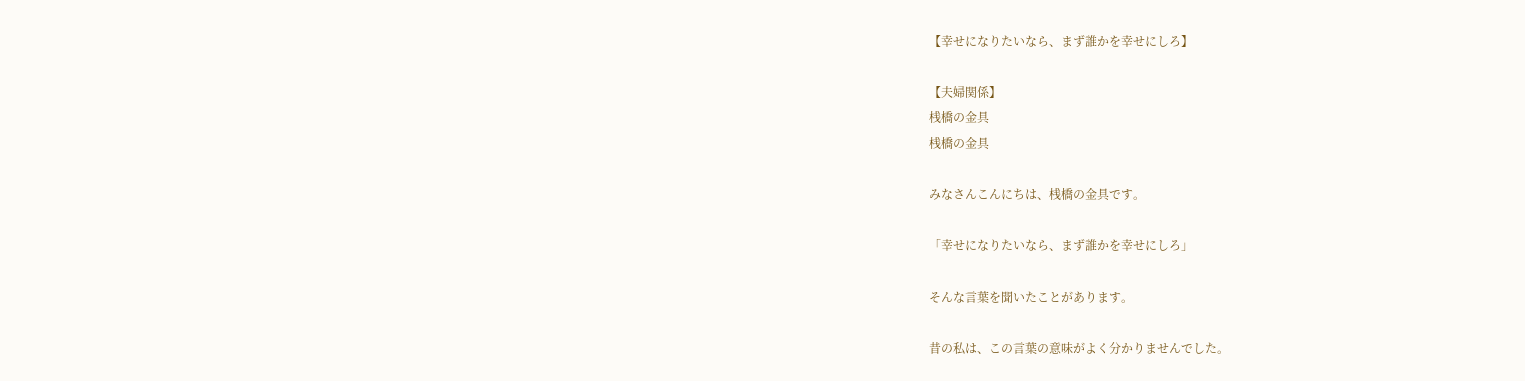【幸せになりたいなら、まず誰かを幸せにしろ】

【夫婦関係】
桟橋の金具
桟橋の金具

みなさんこんにちは、桟橋の金具です。

「幸せになりたいなら、まず誰かを幸せにしろ」

そんな言葉を聞いたことがあります。

昔の私は、この言葉の意味がよく分かりませんでした。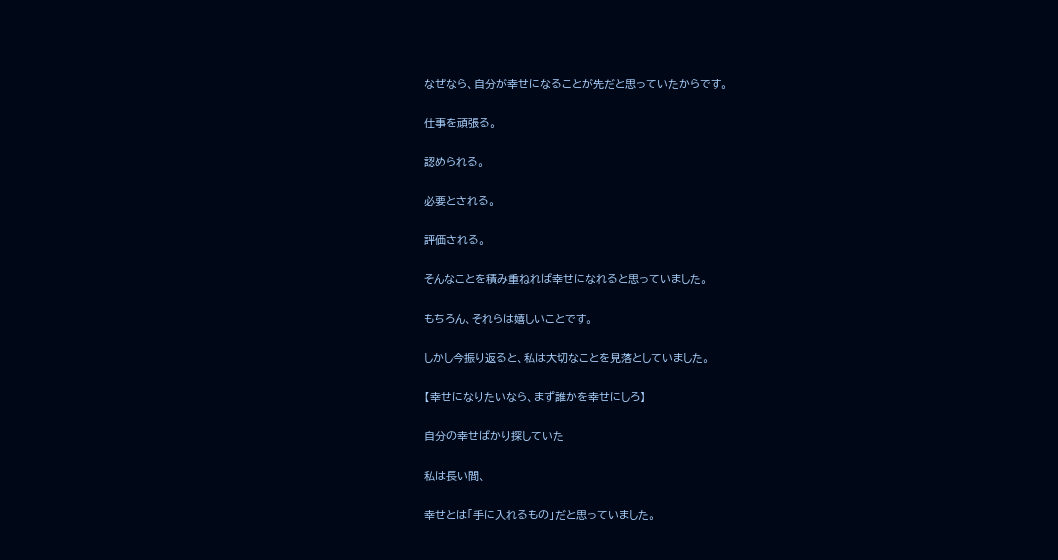なぜなら、自分が幸せになることが先だと思っていたからです。

仕事を頑張る。

認められる。

必要とされる。

評価される。

そんなことを積み重ねれば幸せになれると思っていました。

もちろん、それらは嬉しいことです。

しかし今振り返ると、私は大切なことを見落としていました。

【幸せになりたいなら、まず誰かを幸せにしろ】

自分の幸せばかり探していた

私は長い間、

幸せとは「手に入れるもの」だと思っていました。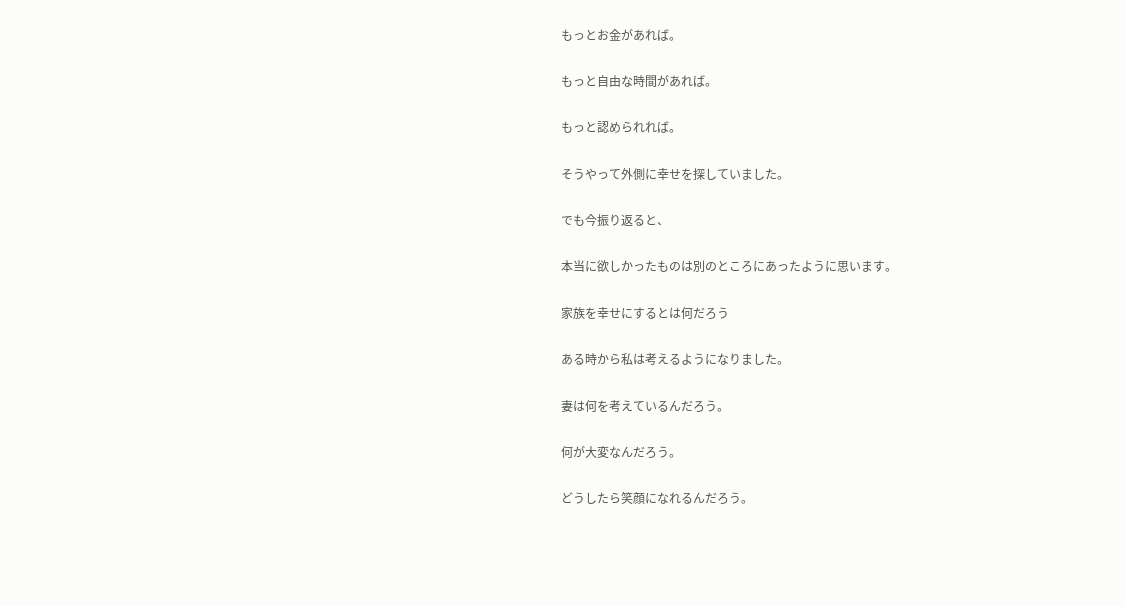もっとお金があれば。

もっと自由な時間があれば。

もっと認められれば。

そうやって外側に幸せを探していました。

でも今振り返ると、

本当に欲しかったものは別のところにあったように思います。

家族を幸せにするとは何だろう

ある時から私は考えるようになりました。

妻は何を考えているんだろう。

何が大変なんだろう。

どうしたら笑顔になれるんだろう。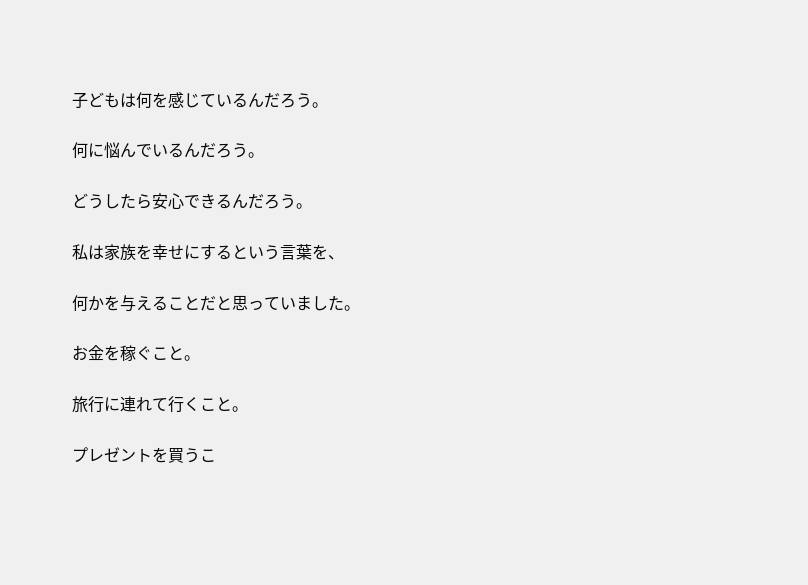子どもは何を感じているんだろう。

何に悩んでいるんだろう。

どうしたら安心できるんだろう。

私は家族を幸せにするという言葉を、

何かを与えることだと思っていました。

お金を稼ぐこと。

旅行に連れて行くこと。

プレゼントを買うこ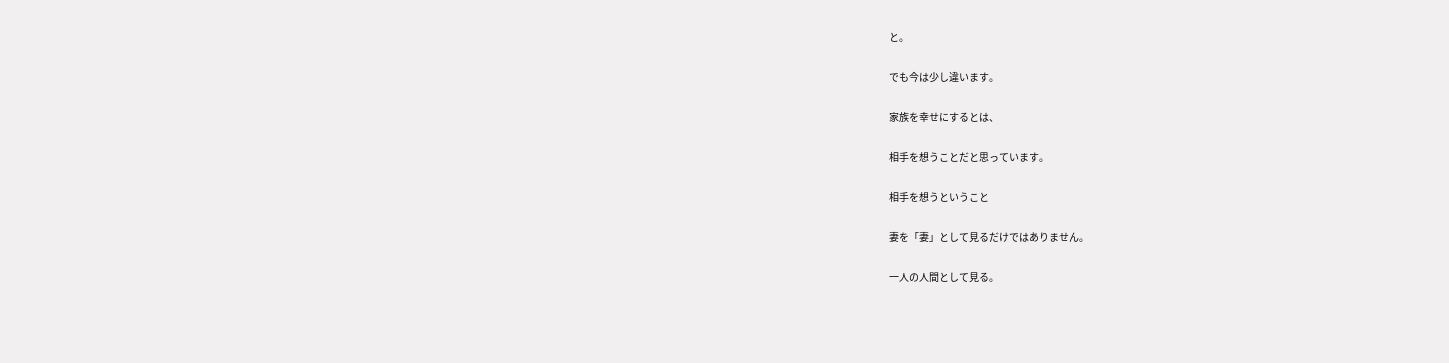と。

でも今は少し違います。

家族を幸せにするとは、

相手を想うことだと思っています。

相手を想うということ

妻を「妻」として見るだけではありません。

一人の人間として見る。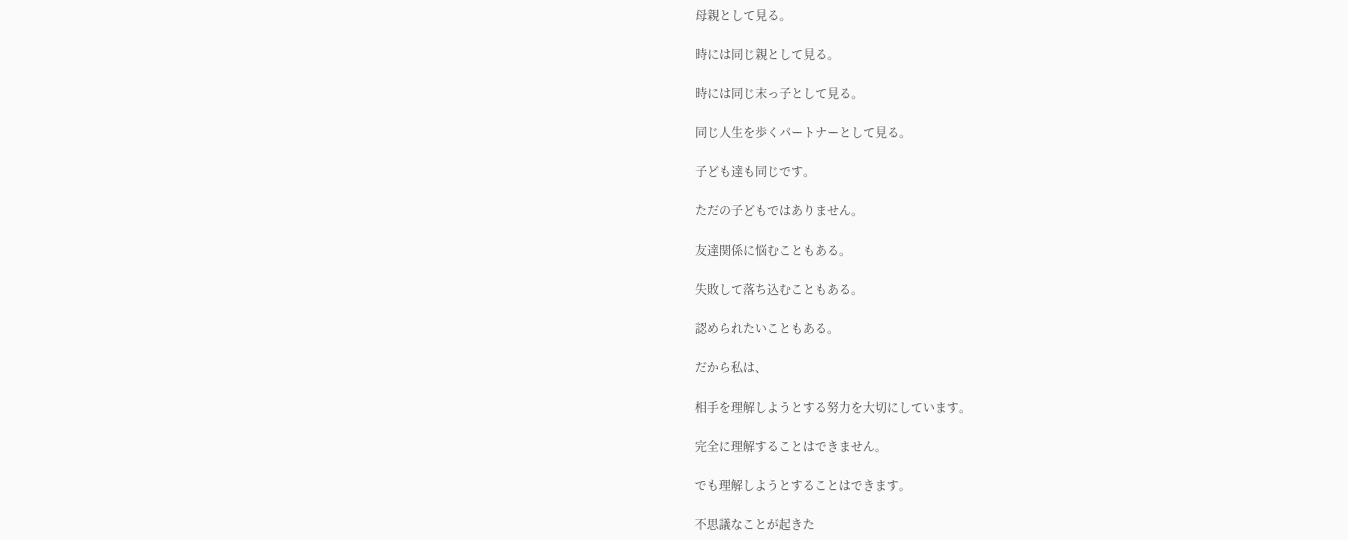母親として見る。

時には同じ親として見る。

時には同じ末っ子として見る。

同じ人生を歩くパートナーとして見る。

子ども達も同じです。

ただの子どもではありません。

友達関係に悩むこともある。

失敗して落ち込むこともある。

認められたいこともある。

だから私は、

相手を理解しようとする努力を大切にしています。

完全に理解することはできません。

でも理解しようとすることはできます。

不思議なことが起きた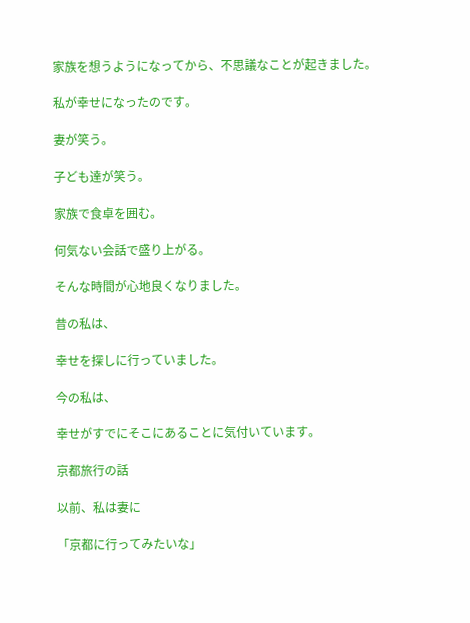家族を想うようになってから、不思議なことが起きました。

私が幸せになったのです。

妻が笑う。

子ども達が笑う。

家族で食卓を囲む。

何気ない会話で盛り上がる。

そんな時間が心地良くなりました。

昔の私は、

幸せを探しに行っていました。

今の私は、

幸せがすでにそこにあることに気付いています。

京都旅行の話

以前、私は妻に

「京都に行ってみたいな」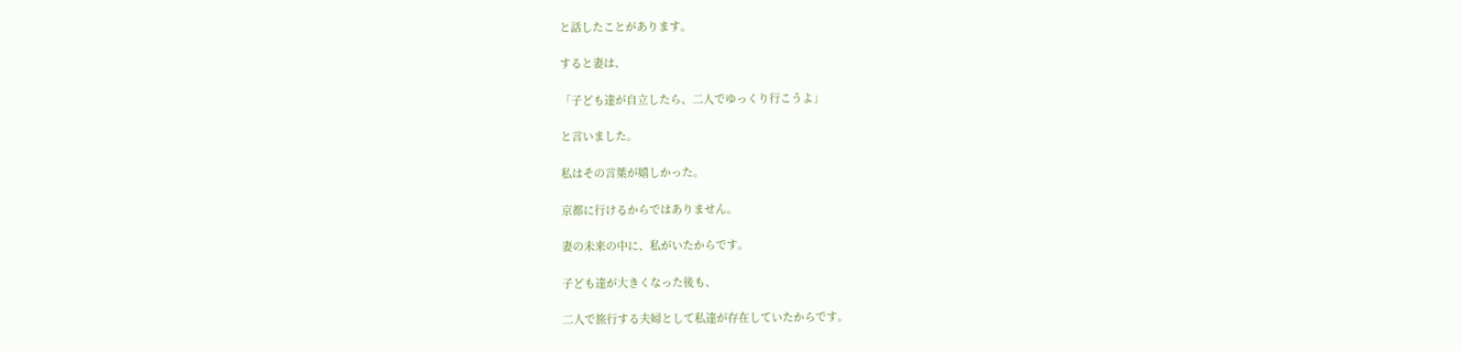と話したことがあります。

すると妻は、

「子ども達が自立したら、二人でゆっくり行こうよ」

と言いました。

私はその言葉が嬉しかった。

京都に行けるからではありません。

妻の未来の中に、私がいたからです。

子ども達が大きくなった後も、

二人で旅行する夫婦として私達が存在していたからです。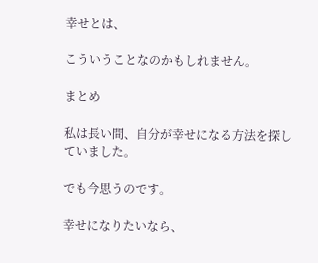幸せとは、

こういうことなのかもしれません。

まとめ

私は長い間、自分が幸せになる方法を探していました。

でも今思うのです。

幸せになりたいなら、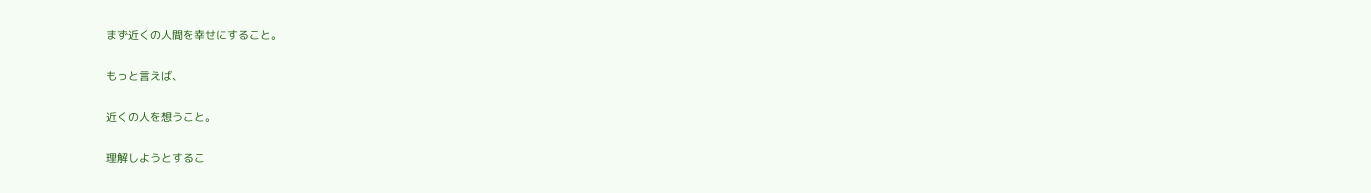まず近くの人間を幸せにすること。

もっと言えば、

近くの人を想うこと。

理解しようとするこ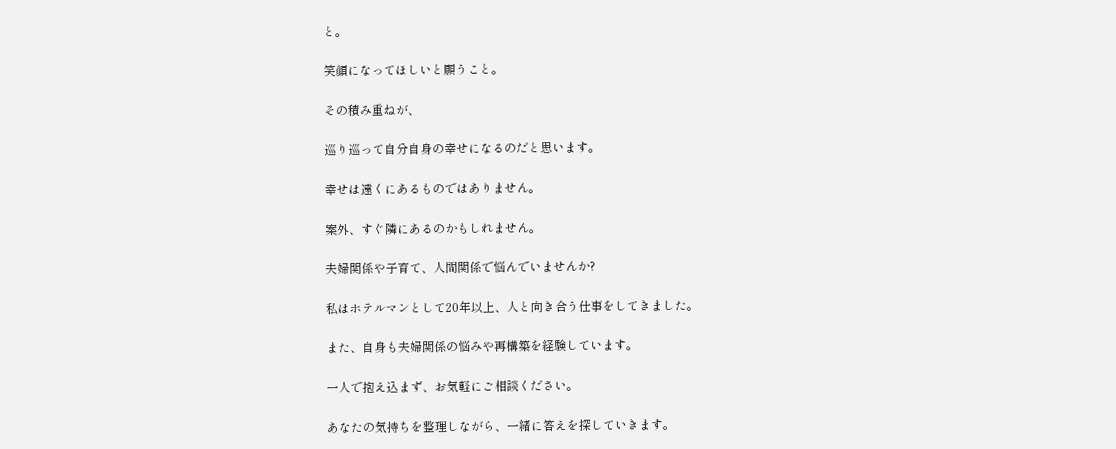と。

笑顔になってほしいと願うこと。

その積み重ねが、

巡り巡って自分自身の幸せになるのだと思います。

幸せは遠くにあるものではありません。

案外、すぐ隣にあるのかもしれません。

夫婦関係や子育て、人間関係で悩んでいませんか?

私はホテルマンとして20年以上、人と向き合う仕事をしてきました。

また、自身も夫婦関係の悩みや再構築を経験しています。

一人で抱え込まず、お気軽にご相談ください。

あなたの気持ちを整理しながら、一緒に答えを探していきます。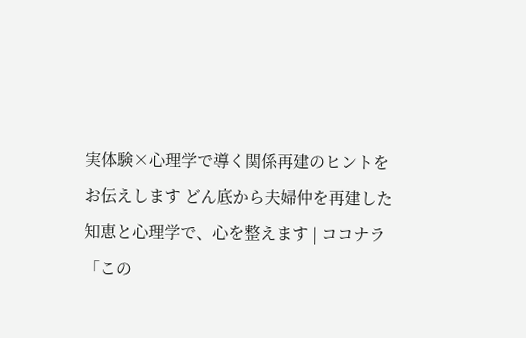実体験×心理学で導く関係再建のヒントをお伝えします どん底から夫婦仲を再建した知恵と心理学で、心を整えます | ココナラ
「この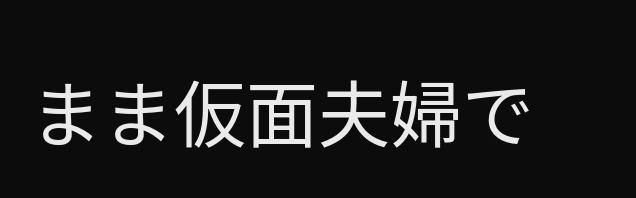まま仮面夫婦で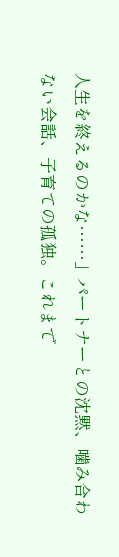人生を終えるのかな……」パートナーとの沈黙、噛み合わない会話、子育ての孤独。これまで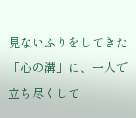見ないふりをしてきた「心の溝」に、一人で立ち尽くして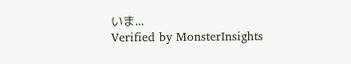いま...
Verified by MonsterInsights